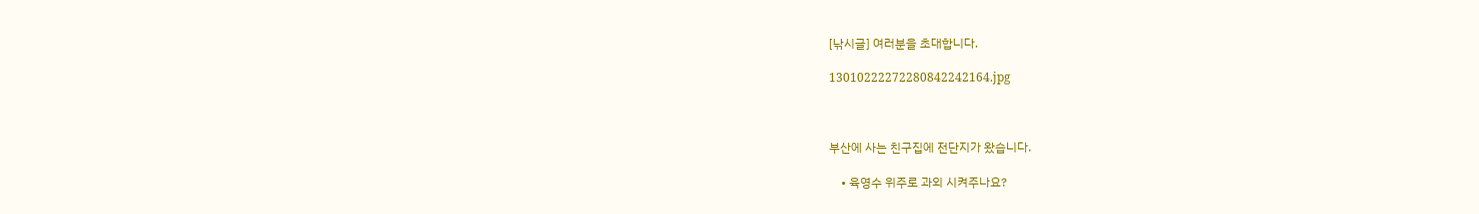[낚시글] 여러분을 초대합니다.

13010222272280842242164.jpg



부산에 사는 친구집에 전단지가 왔습니다.

    • 육영수 위주로 과외 시켜주나요?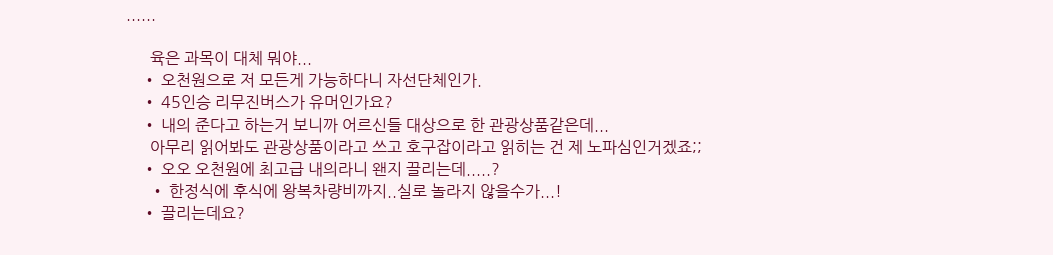......

      육은 과목이 대체 뭐야...
    • 오천원으로 저 모든게 가능하다니 자선단체인가.
    • 45인승 리무진버스가 유머인가요?
    • 내의 준다고 하는거 보니까 어르신들 대상으로 한 관광상품같은데...
      아무리 읽어봐도 관광상품이라고 쓰고 호구잡이라고 읽히는 건 제 노파심인거겠죠;;
    • 오오 오천원에 최고급 내의라니 왠지 끌리는데.....?
      • 한정식에 후식에 왕복차량비까지..실로 놀라지 않을수가...!
    • 끌리는데요?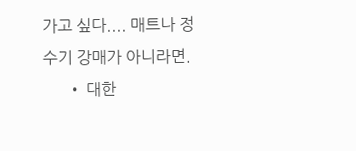가고 싶다.... 매트나 정수기 강매가 아니라면.
      • 대한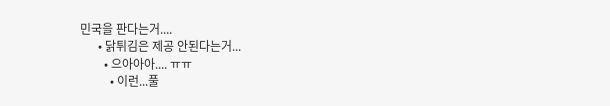민국을 판다는거....
      • 닭튀김은 제공 안된다는거...
        • 으아아아.... ㅠㅠ
          • 이런...풀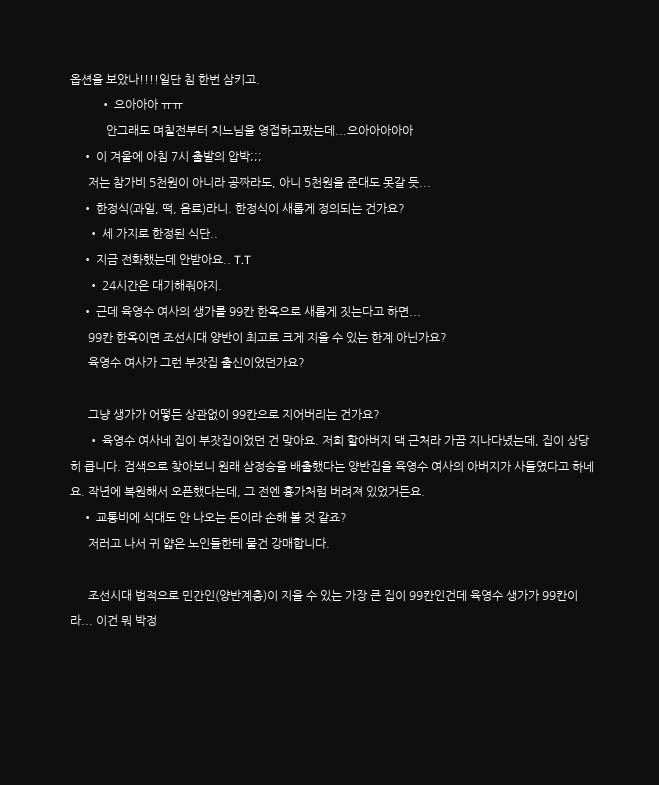옵션을 보았나!!!!일단 침 한번 삼키고.
          • 으아아아 ㅠㅠ
            안그래도 며칠전부터 치느님을 영접하고팠는데...으아아아아아
    • 이 겨울에 아침 7시 출발의 압박;;;
      저는 참가비 5천원이 아니라 공짜라도, 아니 5천원을 준대도 못갈 듯...
    • 한정식(과일, 떡, 음료)라니. 한정식이 새롭게 정의되는 건가요?
      • 세 가지로 한정된 식단..
    • 지금 전화했는데 안받아요.. T.T
      • 24시간은 대기해줘야지.
    • 근데 육영수 여사의 생가를 99칸 한옥으로 새롭게 짓는다고 하면...
      99칸 한옥이면 조선시대 양반이 최고로 크게 지을 수 있는 한계 아닌가요?
      육영수 여사가 그런 부잣집 출신이었던가요?

      그냥 생가가 어떻든 상관없이 99칸으로 지어버리는 건가요?
      • 육영수 여사네 집이 부잣집이었던 건 맞아요. 저희 할아버지 댁 근처라 가끔 지나다녔는데, 집이 상당히 큽니다. 검색으로 찾아보니 원래 삼정승을 배출했다는 양반집을 육영수 여사의 아버지가 사들였다고 하네요. 작년에 복원해서 오픈했다는데, 그 전엔 흉가처럼 버려져 있었거든요.
    • 교통비에 식대도 안 나오는 돈이라 손해 볼 것 같죠?
      저러고 나서 귀 얇은 노인들한테 물건 강매합니다.

      조선시대 법적으로 민간인(양반계층)이 지을 수 있는 가장 큰 집이 99칸인건데 육영수 생가가 99칸이라... 이건 뭐 박정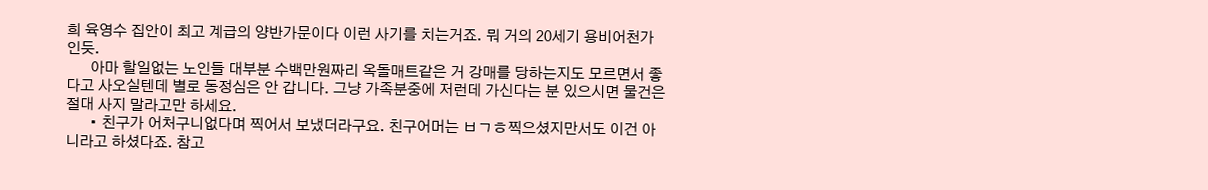희 육영수 집안이 최고 계급의 양반가문이다 이런 사기를 치는거죠. 뭐 거의 20세기 용비어천가인듯.
      아마 할일없는 노인들 대부분 수백만원짜리 옥돌매트같은 거 강매를 당하는지도 모르면서 좋다고 사오실텐데 별로 동정심은 안 갑니다. 그냥 가족분중에 저런데 가신다는 분 있으시면 물건은 절대 사지 말라고만 하세요.
      • 친구가 어처구니없다며 찍어서 보냈더라구요. 친구어머는 ㅂㄱㅎ찍으셨지만서도 이건 아니라고 하셨다죠. 참고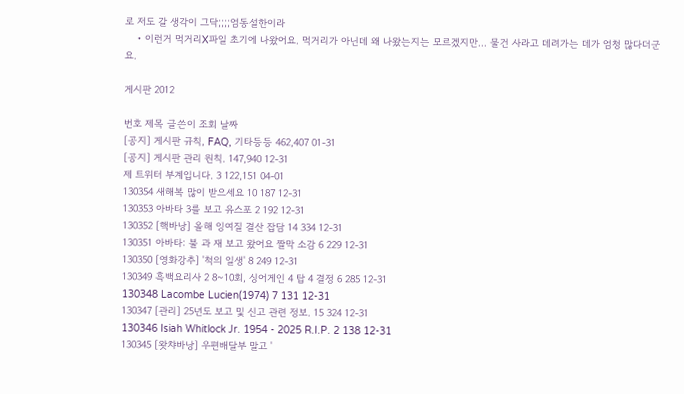로 저도 갈 생각이 그닥;;;;엄동설한이라
    • 이런거 먹거리X파일 초기에 나왔어요. 먹거리가 아닌데 왜 나왔는지는 모르겠지만... 물건 사라고 데려가는 데가 엄청 많다더군요.

게시판 2012

번호 제목 글쓴이 조회 날짜
[공지] 게시판 규칙, FAQ, 기타등등 462,407 01-31
[공지] 게시판 관리 원칙. 147,940 12-31
제 트위터 부계입니다. 3 122,151 04-01
130354 새해복 많이 받으세요 10 187 12-31
130353 아바타 3를 보고 유스포 2 192 12-31
130352 [핵바낭] 올해 잉여질 결산 잡담 14 334 12-31
130351 아바타: 불 과 재 보고 왔어요 짤막 소감 6 229 12-31
130350 [영화강추] '척의 일생' 8 249 12-31
130349 흑백요리사 2 8~10회, 싱어게인 4 탑 4 결정 6 285 12-31
130348 Lacombe Lucien(1974) 7 131 12-31
130347 [관리] 25년도 보고 및 신고 관련 정보. 15 324 12-31
130346 Isiah Whitlock Jr. 1954 - 2025 R.I.P. 2 138 12-31
130345 [왓챠바낭] 우편배달부 말고 '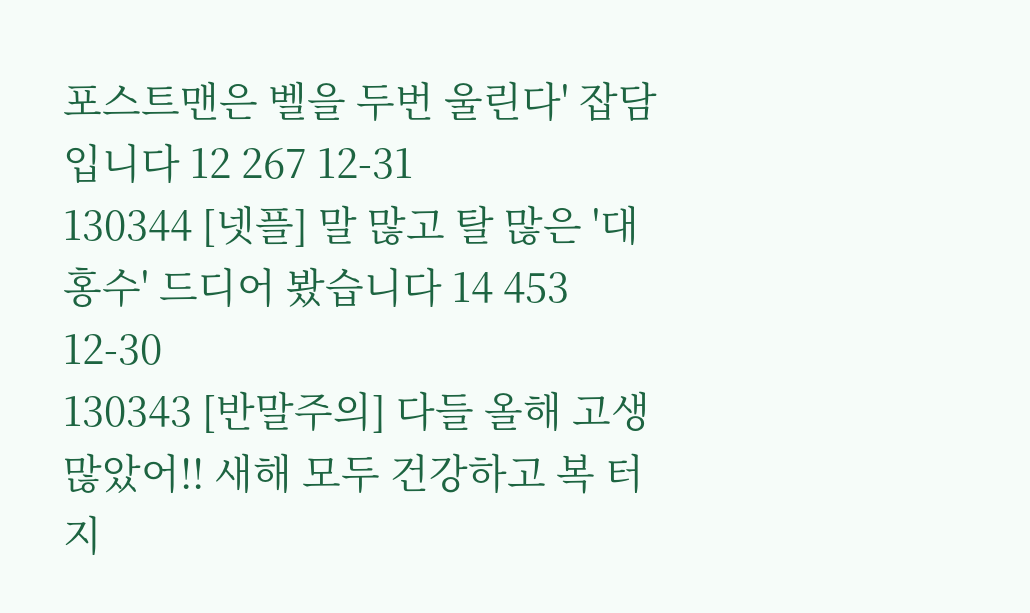포스트맨은 벨을 두번 울린다' 잡담입니다 12 267 12-31
130344 [넷플] 말 많고 탈 많은 '대홍수' 드디어 봤습니다 14 453 12-30
130343 [반말주의] 다들 올해 고생 많았어!! 새해 모두 건강하고 복 터지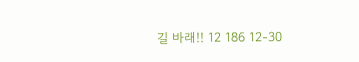길 바래!! 12 186 12-30